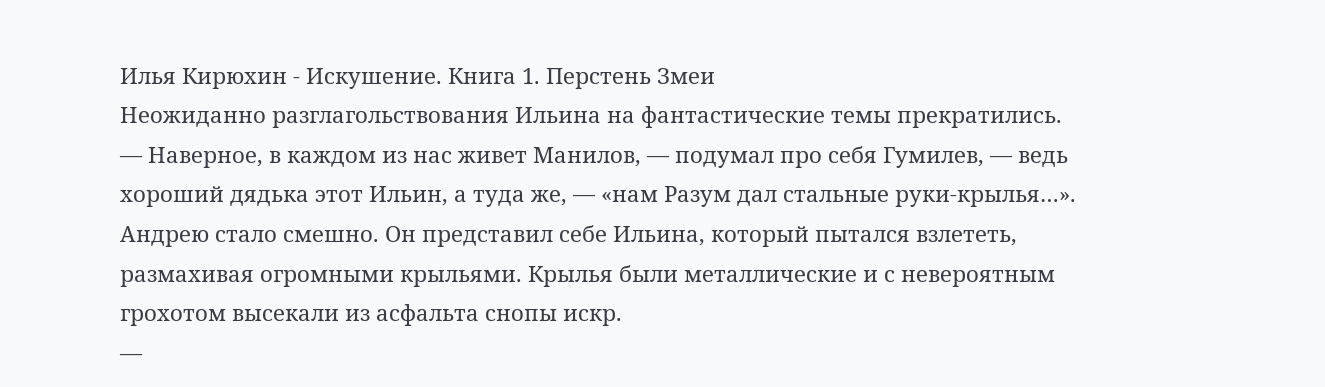Илья Кирюхин - Искушение. Книга 1. Перстень Змеи
Неожиданно разглагольствования Ильина на фантастические темы прекратились.
— Наверное, в каждом из нас живет Манилов, — подумал про себя Гумилев, — ведь хороший дядька этот Ильин, а туда же, — «нам Разум дал стальные руки-крылья…». Андрею стало смешно. Он представил себе Ильина, который пытался взлететь, размахивая огромными крыльями. Крылья были металлические и с невероятным грохотом высекали из асфальта снопы искр.
—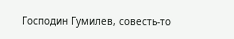Господин Гумилев, совесть-то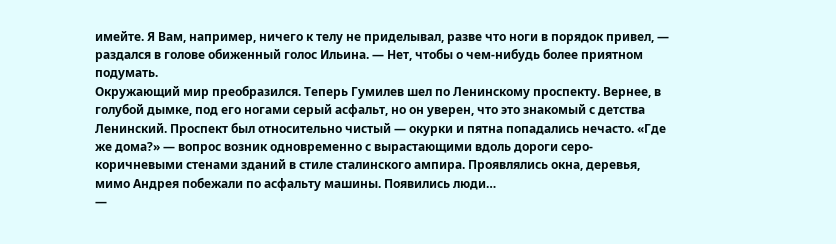имейте. Я Вам, например, ничего к телу не приделывал, разве что ноги в порядок привел, — раздался в голове обиженный голос Ильина. — Нет, чтобы о чем-нибудь более приятном подумать.
Окружающий мир преобразился. Теперь Гумилев шел по Ленинскому проспекту. Вернее, в голубой дымке, под его ногами серый асфальт, но он уверен, что это знакомый с детства Ленинский. Проспект был относительно чистый — окурки и пятна попадались нечасто. «Где же дома?» — вопрос возник одновременно с вырастающими вдоль дороги серо-коричневыми стенами зданий в стиле сталинского ампира. Проявлялись окна, деревья, мимо Андрея побежали по асфальту машины. Появились люди…
—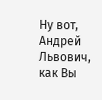Ну вот, Андрей Львович, как Вы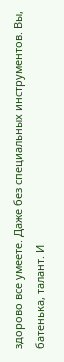здорово все умеете. Даже без специальных инструментов. Вы, батенька, талант. И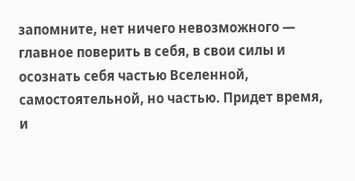запомните, нет ничего невозможного — главное поверить в себя, в свои силы и осознать себя частью Вселенной, самостоятельной, но частью. Придет время, и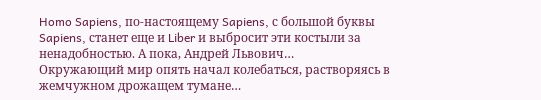Homo Sapiens, по-настоящему Sapiens, с большой буквы Sapiens, станет еще и Liber и выбросит эти костыли за ненадобностью. А пока, Андрей Львович…
Окружающий мир опять начал колебаться, растворяясь в жемчужном дрожащем тумане…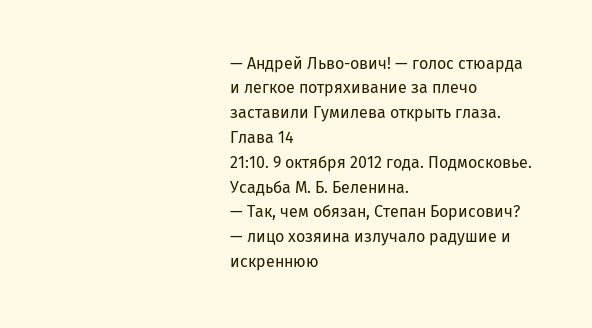— Андрей Льво-ович! — голос стюарда и легкое потряхивание за плечо заставили Гумилева открыть глаза.
Глава 14
21:10. 9 октября 2012 года. Подмосковье. Усадьба М. Б. Беленина.
— Так, чем обязан, Степан Борисович? — лицо хозяина излучало радушие и искреннюю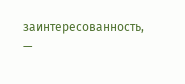заинтересованность, —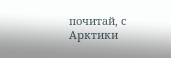почитай, с Арктики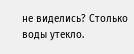не виделись? Столько воды утекло.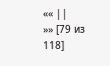«« ||
»» [79 из
118]